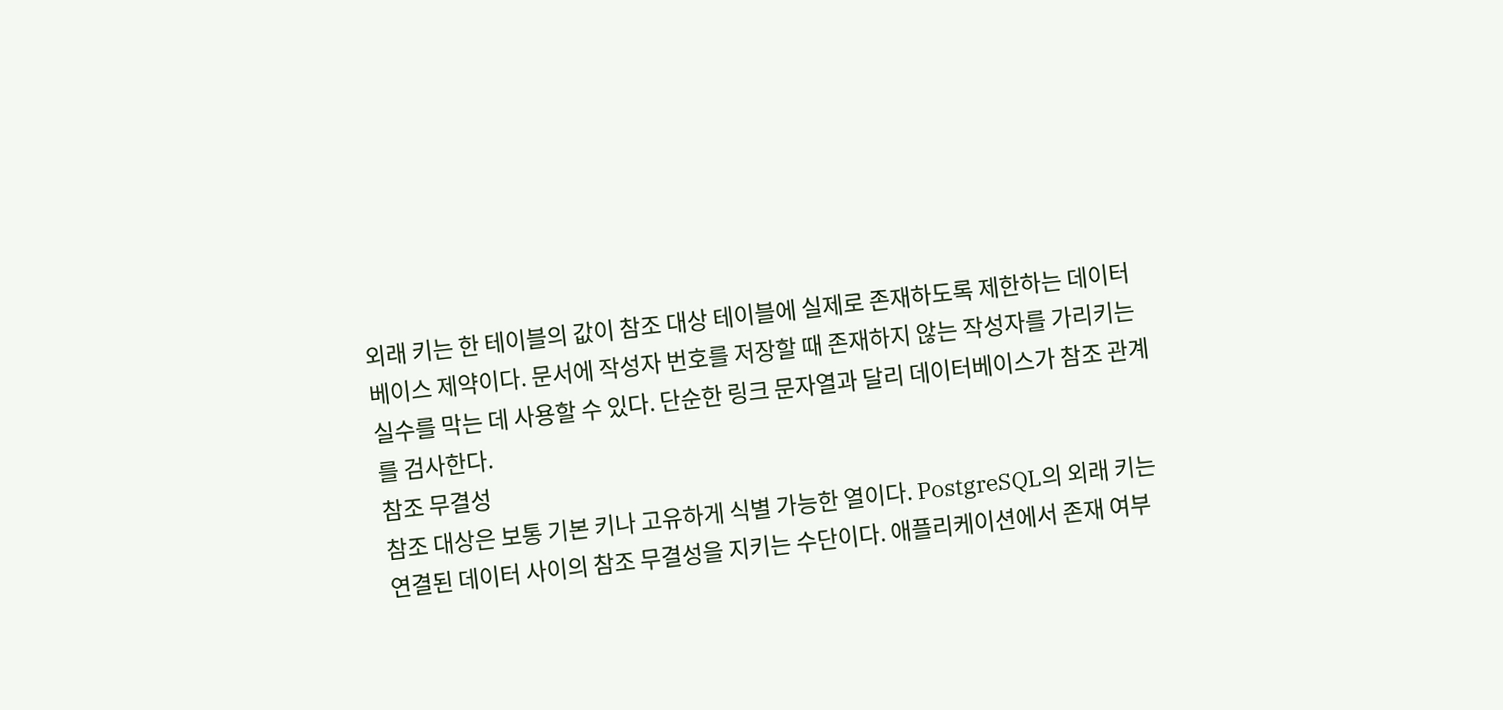외래 키는 한 테이블의 값이 참조 대상 테이블에 실제로 존재하도록 제한하는 데이터베이스 제약이다. 문서에 작성자 번호를 저장할 때 존재하지 않는 작성자를 가리키는 실수를 막는 데 사용할 수 있다. 단순한 링크 문자열과 달리 데이터베이스가 참조 관계를 검사한다.
참조 무결성
참조 대상은 보통 기본 키나 고유하게 식별 가능한 열이다. PostgreSQL의 외래 키는 연결된 데이터 사이의 참조 무결성을 지키는 수단이다. 애플리케이션에서 존재 여부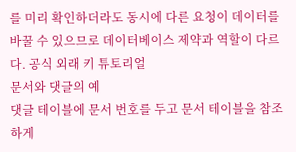를 미리 확인하더라도 동시에 다른 요청이 데이터를 바꿀 수 있으므로 데이터베이스 제약과 역할이 다르다. 공식 외래 키 튜토리얼
문서와 댓글의 예
댓글 테이블에 문서 번호를 두고 문서 테이블을 참조하게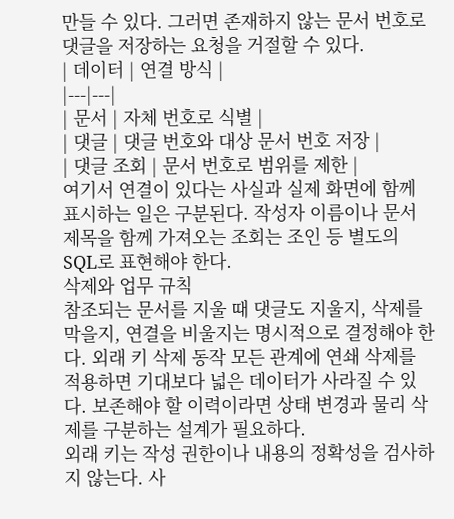만들 수 있다. 그러면 존재하지 않는 문서 번호로 댓글을 저장하는 요청을 거절할 수 있다.
| 데이터 | 연결 방식 |
|---|---|
| 문서 | 자체 번호로 식별 |
| 댓글 | 댓글 번호와 대상 문서 번호 저장 |
| 댓글 조회 | 문서 번호로 범위를 제한 |
여기서 연결이 있다는 사실과 실제 화면에 함께 표시하는 일은 구분된다. 작성자 이름이나 문서 제목을 함께 가져오는 조회는 조인 등 별도의 SQL로 표현해야 한다.
삭제와 업무 규칙
참조되는 문서를 지울 때 댓글도 지울지, 삭제를 막을지, 연결을 비울지는 명시적으로 결정해야 한다. 외래 키 삭제 동작 모든 관계에 연쇄 삭제를 적용하면 기대보다 넓은 데이터가 사라질 수 있다. 보존해야 할 이력이라면 상태 변경과 물리 삭제를 구분하는 설계가 필요하다.
외래 키는 작성 권한이나 내용의 정확성을 검사하지 않는다. 사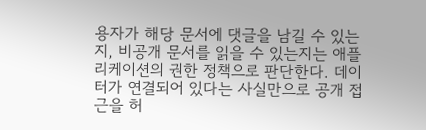용자가 해당 문서에 댓글을 남길 수 있는지, 비공개 문서를 읽을 수 있는지는 애플리케이션의 권한 정책으로 판단한다. 데이터가 연결되어 있다는 사실만으로 공개 접근을 허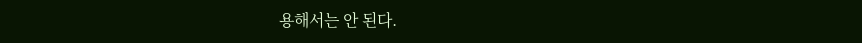용해서는 안 된다.